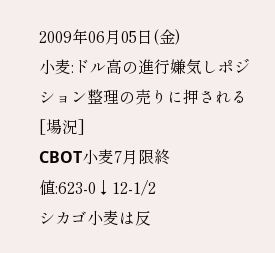2009年06月05日(金)
小麦:ドル高の進行嫌気しポジション整理の売りに押される
[場況]
CBOT小麦7月限終値:623-0↓12-1/2
シカゴ小麦は反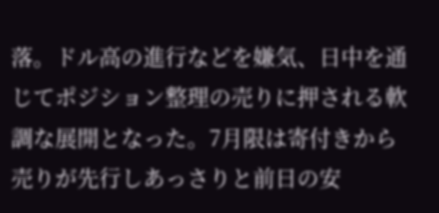落。ドル高の進行などを嫌気、日中を通じてポジション整理の売りに押される軟調な展開となった。7月限は寄付きから売りが先行しあっさりと前日の安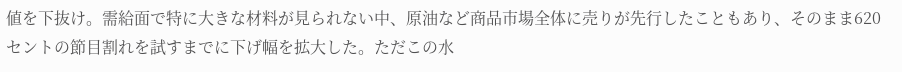値を下抜け。需給面で特に大きな材料が見られない中、原油など商品市場全体に売りが先行したこともあり、そのまま620セントの節目割れを試すまでに下げ幅を拡大した。ただこの水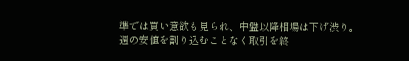準では買い意欲も見られ、中盤以降相場は下げ渋り。週の安値を割り込むことなく取引を終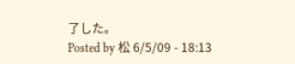了した。
Posted by 松 6/5/09 - 18:13